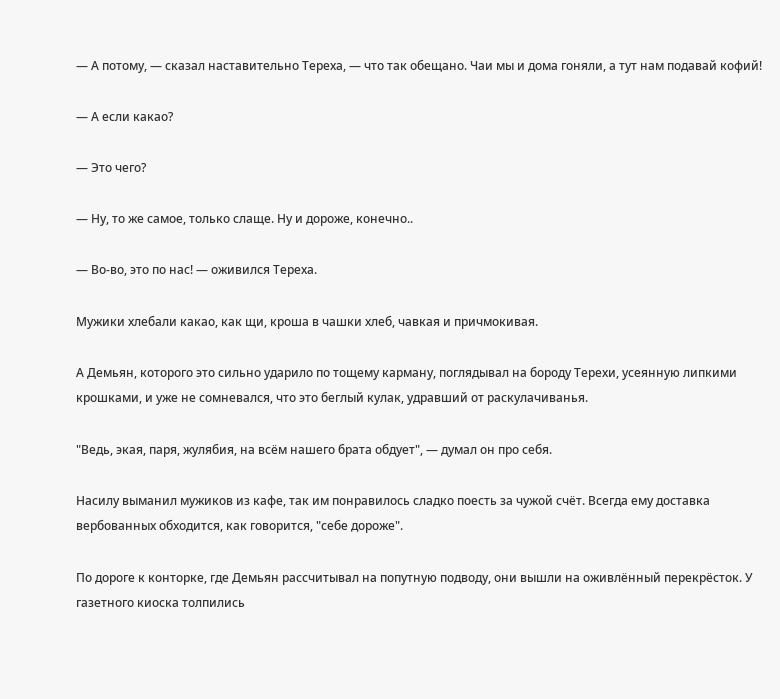— А потому, — сказал наставительно Тереха, — что так обещано. Чаи мы и дома гоняли, а тут нам подавай кофий!

— А если какао?

— Это чего?

— Ну, то же самое, только слаще. Ну и дороже, конечно..

— Во-во, это по нас! — оживился Тереха.

Мужики хлебали какао, как щи, кроша в чашки хлеб, чавкая и причмокивая.

А Демьян, которого это сильно ударило по тощему карману, поглядывал на бороду Терехи, усеянную липкими крошками, и уже не сомневался, что это беглый кулак, удравший от раскулачиванья.

"Ведь, экая, паря, жулябия, на всём нашего брата обдует", — думал он про себя.

Насилу выманил мужиков из кафе, так им понравилось сладко поесть за чужой счёт. Всегда ему доставка вербованных обходится, как говорится, "себе дороже".

По дороге к конторке, где Демьян рассчитывал на попутную подводу, они вышли на оживлённый перекрёсток. У газетного киоска толпились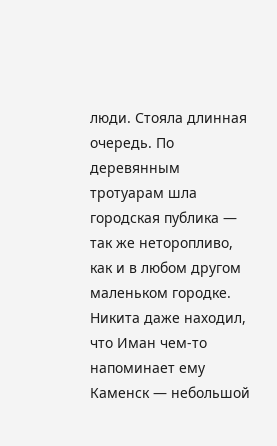люди. Стояла длинная очередь. По деревянным тротуарам шла городская публика — так же неторопливо, как и в любом другом маленьком городке. Никита даже находил, что Иман чем-то напоминает ему Каменск — небольшой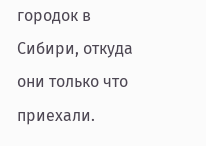городок в Сибири, откуда они только что приехали.